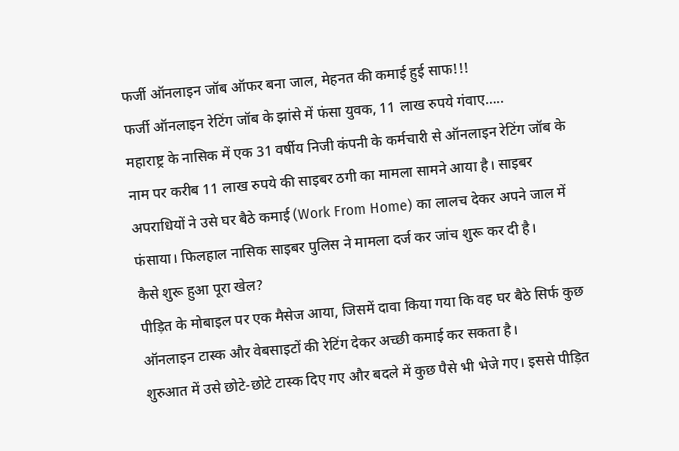फर्जी ऑनलाइन जॉब ऑफर बना जाल, मेहनत की कमाई हुई साफ!!!
फर्जी ऑनलाइन रेटिंग जॉब के झांसे में फंसा युवक, 11 लाख रुपये गंवाए…..
महाराष्ट्र के नासिक में एक 31 वर्षीय निजी कंपनी के कर्मचारी से ऑनलाइन रेटिंग जॉब के नाम पर करीब 11 लाख रुपये की साइबर ठगी का मामला सामने आया है। साइबर अपराधियों ने उसे घर बैठे कमाई (Work From Home) का लालच देकर अपने जाल में फंसाया। फिलहाल नासिक साइबर पुलिस ने मामला दर्ज कर जांच शुरू कर दी है।
कैसे शुरू हुआ पूरा खेल?
पीड़ित के मोबाइल पर एक मैसेज आया, जिसमें दावा किया गया कि वह घर बैठे सिर्फ कुछ ऑनलाइन टास्क और वेबसाइटों की रेटिंग देकर अच्छी कमाई कर सकता है।
शुरुआत में उसे छोटे-छोटे टास्क दिए गए और बदले में कुछ पैसे भी भेजे गए। इससे पीड़ित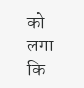को लगा कि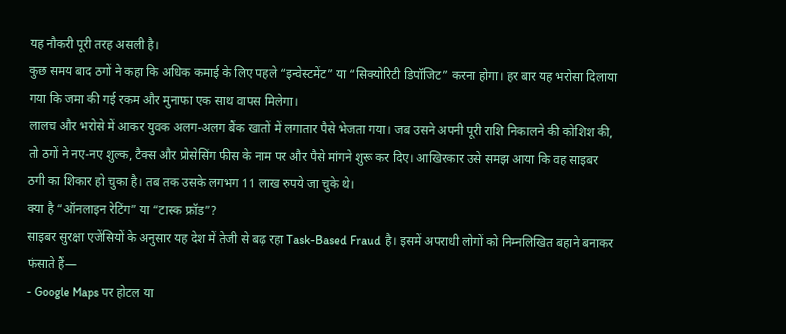यह नौकरी पूरी तरह असली है।
कुछ समय बाद ठगों ने कहा कि अधिक कमाई के लिए पहले “इन्वेस्टमेंट” या “सिक्योरिटी डिपॉजिट” करना होगा। हर बार यह भरोसा दिलाया गया कि जमा की गई रकम और मुनाफा एक साथ वापस मिलेगा।
लालच और भरोसे में आकर युवक अलग-अलग बैंक खातों में लगातार पैसे भेजता गया। जब उसने अपनी पूरी राशि निकालने की कोशिश की, तो ठगों ने नए-नए शुल्क, टैक्स और प्रोसेसिंग फीस के नाम पर और पैसे मांगने शुरू कर दिए। आखिरकार उसे समझ आया कि वह साइबर ठगी का शिकार हो चुका है। तब तक उसके लगभग 11 लाख रुपये जा चुके थे।
क्या है “ऑनलाइन रेटिंग” या “टास्क फ्रॉड”?
साइबर सुरक्षा एजेंसियों के अनुसार यह देश में तेजी से बढ़ रहा Task-Based Fraud है। इसमें अपराधी लोगों को निम्नलिखित बहाने बनाकर फंसाते हैं—
- Google Maps पर होटल या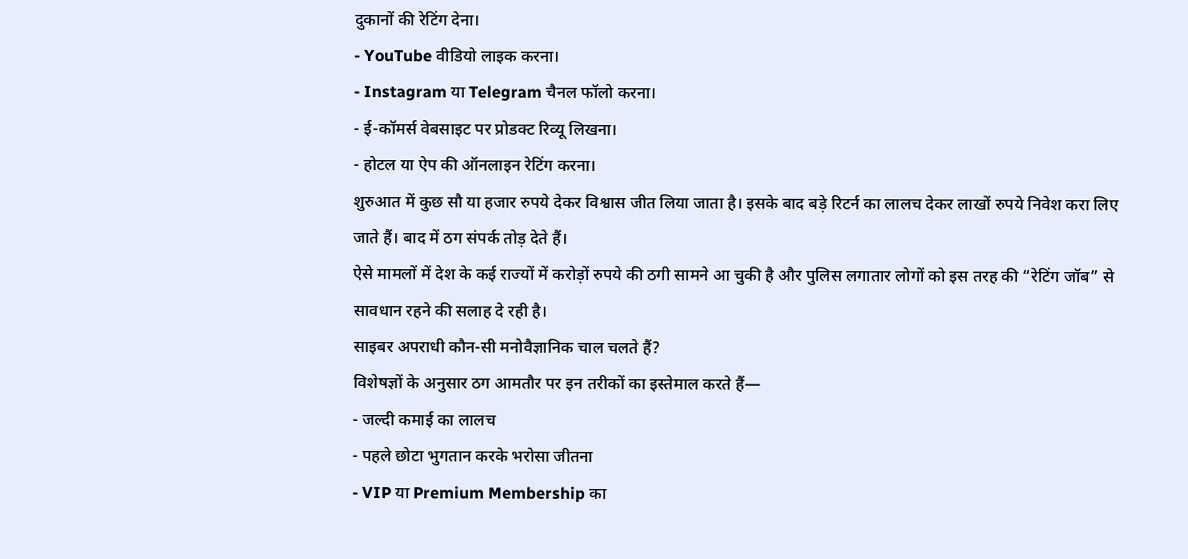दुकानों की रेटिंग देना।
- YouTube वीडियो लाइक करना।
- Instagram या Telegram चैनल फॉलो करना।
- ई-कॉमर्स वेबसाइट पर प्रोडक्ट रिव्यू लिखना।
- होटल या ऐप की ऑनलाइन रेटिंग करना।
शुरुआत में कुछ सौ या हजार रुपये देकर विश्वास जीत लिया जाता है। इसके बाद बड़े रिटर्न का लालच देकर लाखों रुपये निवेश करा लिए जाते हैं। बाद में ठग संपर्क तोड़ देते हैं।
ऐसे मामलों में देश के कई राज्यों में करोड़ों रुपये की ठगी सामने आ चुकी है और पुलिस लगातार लोगों को इस तरह की “रेटिंग जॉब” से सावधान रहने की सलाह दे रही है।
साइबर अपराधी कौन-सी मनोवैज्ञानिक चाल चलते हैं?
विशेषज्ञों के अनुसार ठग आमतौर पर इन तरीकों का इस्तेमाल करते हैं—
- जल्दी कमाई का लालच
- पहले छोटा भुगतान करके भरोसा जीतना
- VIP या Premium Membership का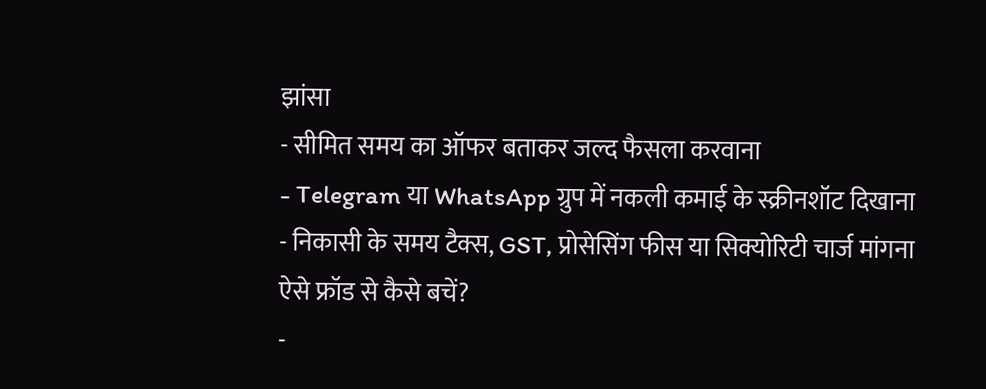झांसा
- सीमित समय का ऑफर बताकर जल्द फैसला करवाना
- Telegram या WhatsApp ग्रुप में नकली कमाई के स्क्रीनशॉट दिखाना
- निकासी के समय टैक्स, GST, प्रोसेसिंग फीस या सिक्योरिटी चार्ज मांगना
ऐसे फ्रॉड से कैसे बचें?
-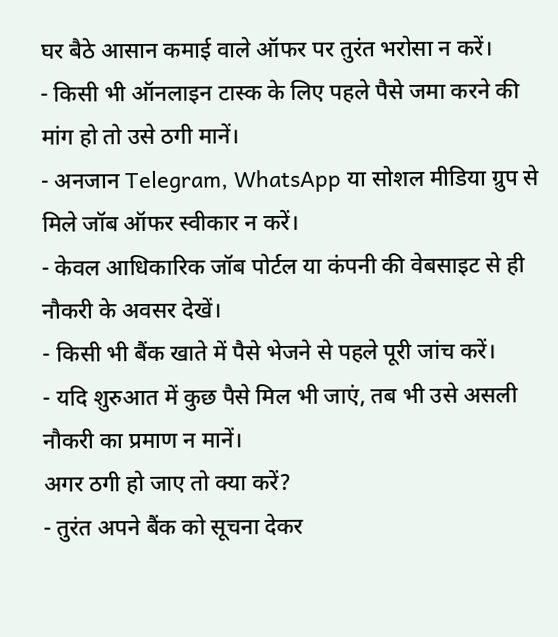घर बैठे आसान कमाई वाले ऑफर पर तुरंत भरोसा न करें।
- किसी भी ऑनलाइन टास्क के लिए पहले पैसे जमा करने की मांग हो तो उसे ठगी मानें।
- अनजान Telegram, WhatsApp या सोशल मीडिया ग्रुप से मिले जॉब ऑफर स्वीकार न करें।
- केवल आधिकारिक जॉब पोर्टल या कंपनी की वेबसाइट से ही नौकरी के अवसर देखें।
- किसी भी बैंक खाते में पैसे भेजने से पहले पूरी जांच करें।
- यदि शुरुआत में कुछ पैसे मिल भी जाएं, तब भी उसे असली नौकरी का प्रमाण न मानें।
अगर ठगी हो जाए तो क्या करें?
- तुरंत अपने बैंक को सूचना देकर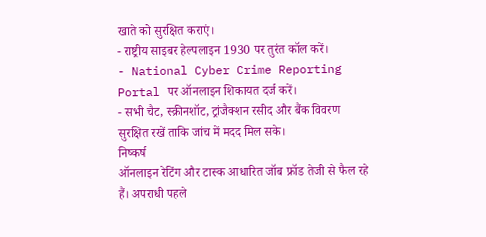खाते को सुरक्षित कराएं।
- राष्ट्रीय साइबर हेल्पलाइन 1930 पर तुरंत कॉल करें।
- National Cyber Crime Reporting Portal पर ऑनलाइन शिकायत दर्ज करें।
- सभी चैट, स्क्रीनशॉट, ट्रांजैक्शन रसीद और बैंक विवरण सुरक्षित रखें ताकि जांच में मदद मिल सके।
निष्कर्ष
ऑनलाइन रेटिंग और टास्क आधारित जॉब फ्रॉड तेजी से फैल रहे हैं। अपराधी पहले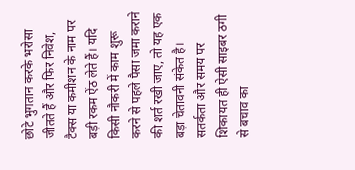छोटे भुगतान करके भरोसा जीतते हैं और फिर निवेश, टैक्स या कमीशन के नाम पर बड़ी रकम ऐंठ लेते हैं। यदि किसी नौकरी में काम शुरू करने से पहले पैसा जमा कराने की शर्त रखी जाए, तो यह एक बड़ा चेतावनी संकेत है। सतर्कता और समय पर शिकायत ही ऐसी साइबर ठगी से बचाव का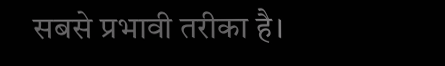सबसे प्रभावी तरीका है।